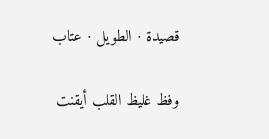قصيدة · الطويل · عتاب

وفظ غليظ القلب أيقنت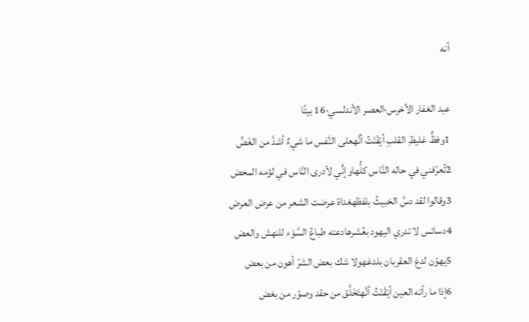أنه

عبد الغفار الأخرس·العصر الأندلسي·16 بيتًا
1وفظٍّ غليظِ القلبِ أيْقَنْتُ أنَّهعلى النَّفس ما شيءٌ أشدَّ من الغَضِّ
2تُعرّفني في حاله النَّاس كلُّهاوإنٍّي لأدرى النَّاس في لؤمه المحض
3وقالوا لقد دسَّ الخبيثُ بلفظهغداة عرضت الشعر من عرض العرض
4دسائس لا تدري اليهود بعُشرهادعته طباعُ السَّوْء للنهش والعض
5يهوّن لدغ العقربان بلدغهولا شك بعض الشرّ أهون من بعض
6إذا ما رأته العين أيْقَنْتُ أنَّهتَخَلَّق من حقد وصوّر من بغض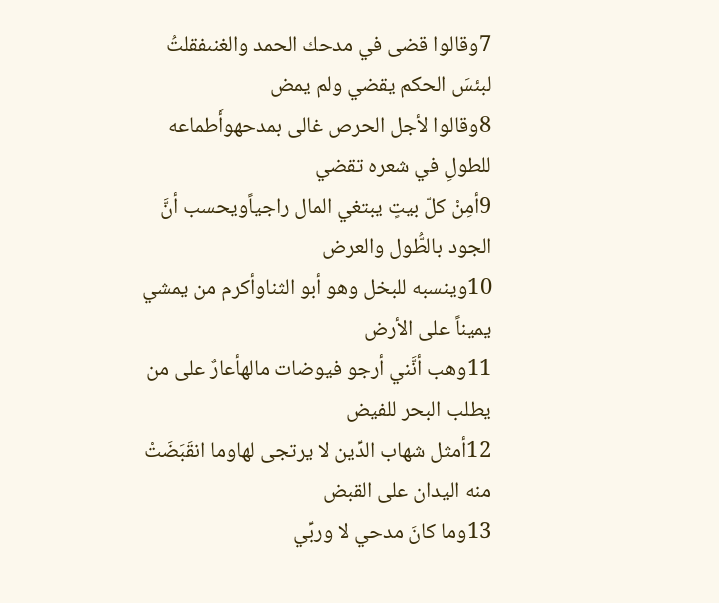7وقالوا قضى في مدحك الحمد والغنىفقلتُ لبئسَ الحكم يقضي ولم يمض
8وقالوا لأجل الحرص غالى بمدحهوأَطماعه للطولِ في شعره تقضي
9أمِنْ كلّ بيتٍ يبتغي المال راجياًويحسب أنَّ الجود بالطُّول والعرض
10وينسبه للبخل وهو أبو الثناوأكرم من يمشي يميناً على الأرض
11وهب أنَّني أرجو فيوضات مالهأعارٌ على من يطلب البحر للفيض
12أمثل شهاب الدِّين لا يرتجى لهاوما انقَبَضَتْ منه اليدان على القبض
13وما كانَ مدحي لا وربِّي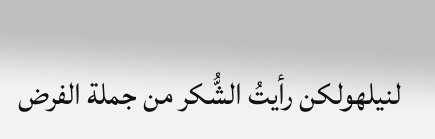لنيلهولكن رأيتُ الشُّكر من جملة الفرض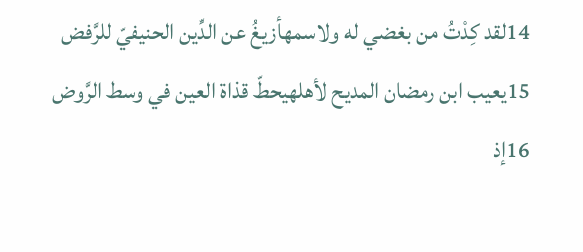14لقد كِدْتُ من بغضي له ولاسمهأزيغُ عن الدِّين الحنيفيّ للرَّفض
15يعيب ابن رمضان المديح لأهلهيحطّ قذاة العين في وسط الرَّوض
16إذ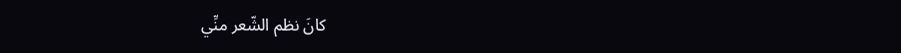كانَ نظم الشّعر منِّي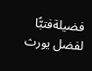فضيلةفتبًّا لفضل يورث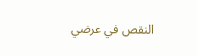النقص في عرضي